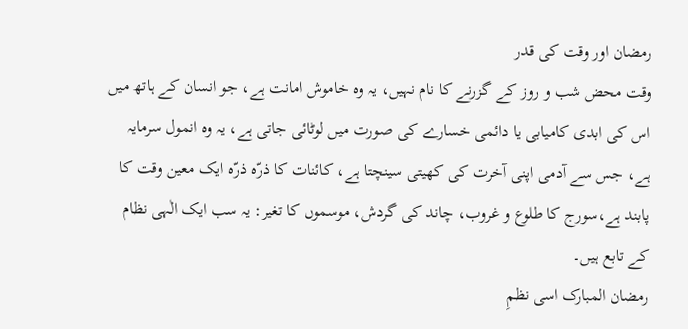رمضان اور وقت کی قدر
وقت محض شب و روز کے گزرنے کا نام نہیں، یہ وہ خاموش امانت ہے، جو انسان کے ہاتھ میں اس کی ابدی کامیابی یا دائمی خسارے کی صورت میں لوٹائی جاتی ہے، یہ وہ انمول سرمایہ ہے، جس سے آدمی اپنی آخرت کی کھیتی سینچتا ہے، کائنات کا ذرّہ ذرّہ ایک معین وقت کا پابند ہے،سورج کا طلوع و غروب، چاند کی گردش، موسموں کا تغیر: یہ سب ایک الٰہی نظام کے تابع ہیں۔
رمضان المبارک اسی نظمِ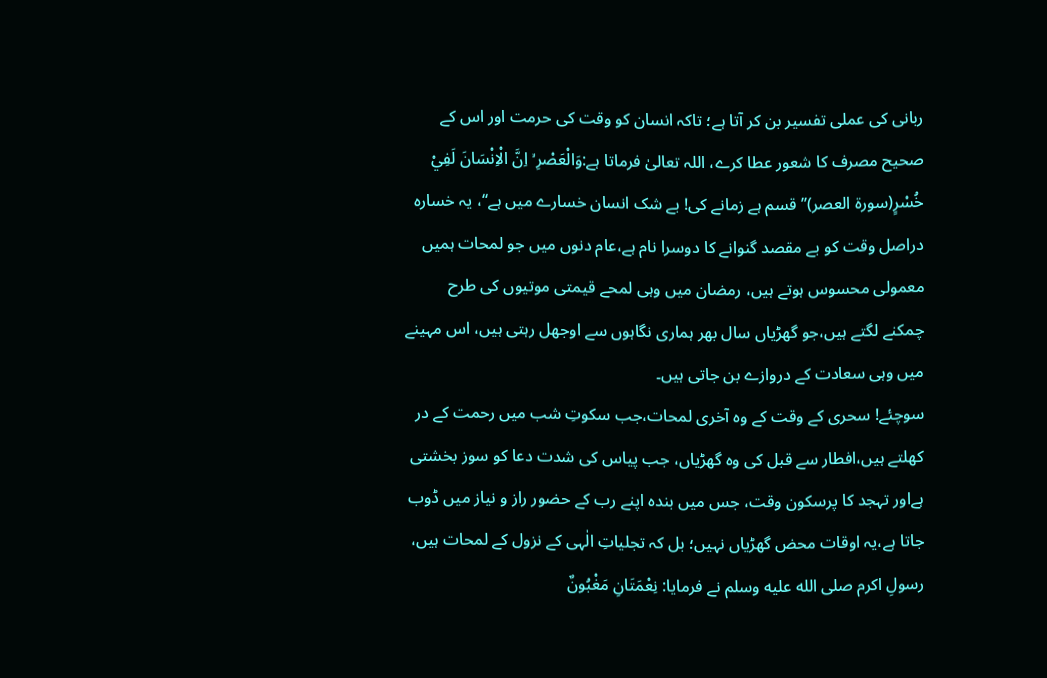ربانی کی عملی تفسیر بن کر آتا ہے؛ تاکہ انسان کو وقت کی حرمت اور اس کے صحیح مصرف کا شعور عطا کرے، اللہ تعالیٰ فرماتا ہے:وَالْعَصْرِ ۙ اِنَّ الْاِنْسَانَ لَفِيْ خُسْرٍ(سورۃ العصر)’’قسم ہے زمانے کی! بے شک انسان خسارے میں ہے‘‘، یہ خسارہ دراصل وقت کو بے مقصد گنوانے کا دوسرا نام ہے،عام دنوں میں جو لمحات ہمیں معمولی محسوس ہوتے ہیں، رمضان میں وہی لمحے قیمتی موتیوں کی طرح چمکنے لگتے ہیں،جو گھڑیاں سال بھر ہماری نگاہوں سے اوجھل رہتی ہیں، اس مہینے میں وہی سعادت کے دروازے بن جاتی ہیں۔
سوچئے! سحری کے وقت کے وہ آخری لمحات،جب سکوتِ شب میں رحمت کے در کھلتے ہیں،افطار سے قبل کی وہ گھڑیاں، جب پیاس کی شدت دعا کو سوز بخشتی ہےاور تہجد کا پرسکون وقت، جس میں بندہ اپنے رب کے حضور راز و نیاز میں ڈوب جاتا ہے،یہ اوقات محض گھڑیاں نہیں؛ بل کہ تجلیاتِ الٰہی کے نزول کے لمحات ہیں، رسولِ اکرم صلى الله عليه وسلم نے فرمایا: نِعْمَتَانِ مَغْبُونٌ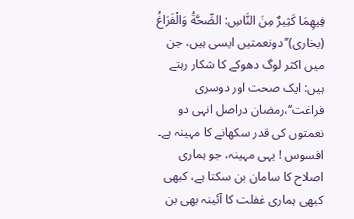فِيهِمَا كَثِيرٌ مِنَ النَّاسِ: الصِّحَّةُ وَالْفَرَاغُ (بخاری)’’دونعمتیں ایسی ہیں، جن میں اکثر لوگ دھوکے کا شکار رہتے ہیں: ایک صحت اور دوسری فراغت‘‘،رمضان دراصل انہی دو نعمتوں کی قدر سکھانے کا مہینہ ہے۔
افسوس ! یہی مہینہ، جو ہماری اصلاح کا سامان بن سکتا ہے، کبھی کبھی ہماری غفلت کا آئینہ بھی بن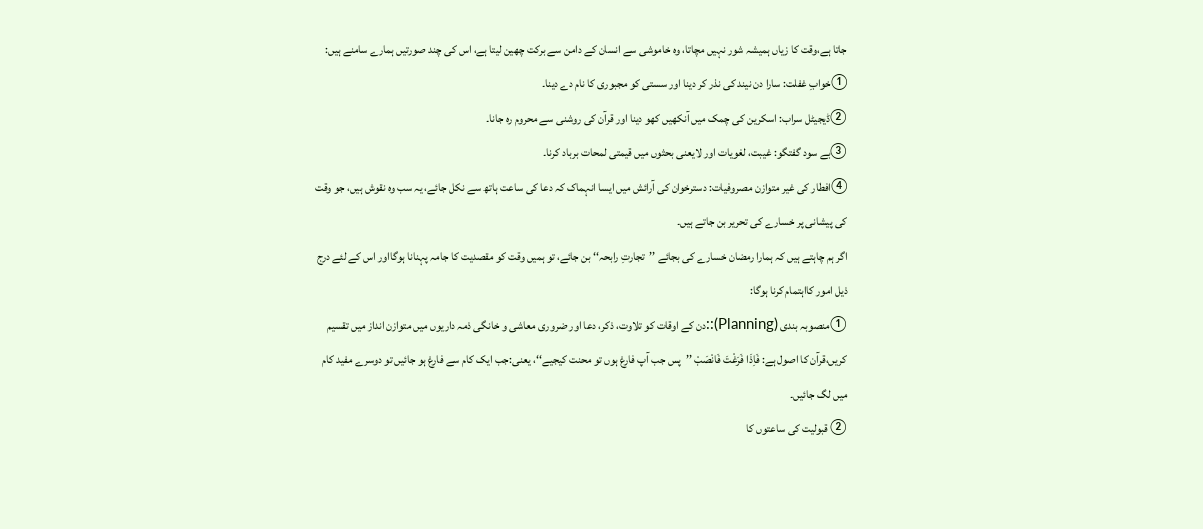جاتا ہے،وقت کا زیاں ہمیشہ شور نہیں مچاتا، وہ خاموشی سے انسان کے دامن سے برکت چھین لیتا ہے، اس کی چند صورتیں ہمارے سامنے ہیں:
①خوابِ غفلت: سارا دن نیند کی نذر کر دینا اور سستی کو مجبوری کا نام دے دینا۔
②ڈیجیٹل سراب: اسکرین کی چمک میں آنکھیں کھو دینا اور قرآن کی روشنی سے محروم رہ جانا۔
③بے سود گفتگو: غیبت، لغویات اور لایعنی بحثوں میں قیمتی لمحات برباد کرنا۔
④افطار کی غیر متوازن مصروفیات: دسترخوان کی آرائش میں ایسا انہماک کہ دعا کی ساعت ہاتھ سے نکل جائے، یہ سب وہ نقوش ہیں، جو وقت کی پیشانی پر خسارے کی تحریر بن جاتے ہیں۔
اگر ہم چاہتے ہیں کہ ہمارا رمضان خسارے کی بجائے ’’تجارتِ رابحہ‘‘ بن جائے، تو ہمیں وقت کو مقصدیت کا جامہ پہنانا ہوگااور اس کے لئے درج ذیل امور کااہتمام کرنا ہوگا:
①منصوبہ بندی (Planning)::دن کے اوقات کو تلاوت، ذکر، دعا اور ضروری معاشی و خانگی ذمہ داریوں میں متوازن انداز میں تقسیم کریں،قرآن کا اصول ہے: فَاِذَا فَرَغْتَ فَانْصَبْ ’’پس جب آپ فارغ ہوں تو محنت کیجیے‘‘، یعنی:جب ایک کام سے فارغ ہو جائیں تو دوسرے مفید کام میں لگ جائیں۔
② قبولیت کی ساعتوں کا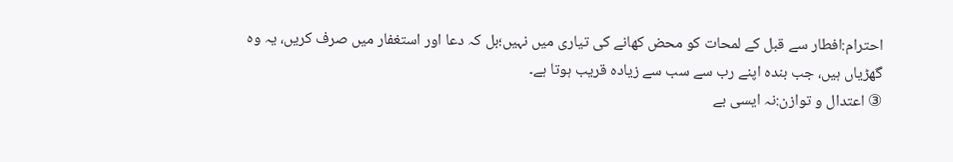احترام:افطار سے قبل کے لمحات کو محض کھانے کی تیاری میں نہیں؛بل کہ دعا اور استغفار میں صرف کریں، یہ وہ گھڑیاں ہیں، جب بندہ اپنے رب سے سب سے زیادہ قریب ہوتا ہے۔
③ اعتدال و توازن:نہ ایسی بے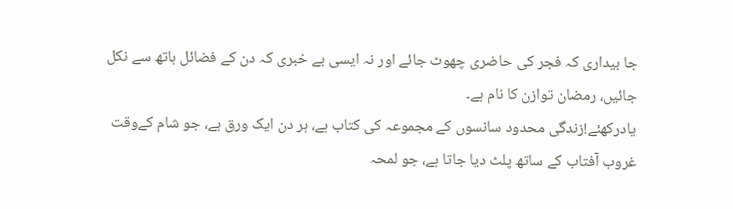جا بیداری کہ فجر کی حاضری چھوٹ جائے اور نہ ایسی بے خبری کہ دن کے فضائل ہاتھ سے نکل جائیں، رمضان توازن کا نام ہے۔
یادرکھئے!زندگی محدود سانسوں کے مجموعہ کی کتاب ہے، ہر دن ایک ورق ہے، جو شام کےوقت غروب آفتاب کے ساتھ پلٹ دیا جاتا ہے، جو لمحہ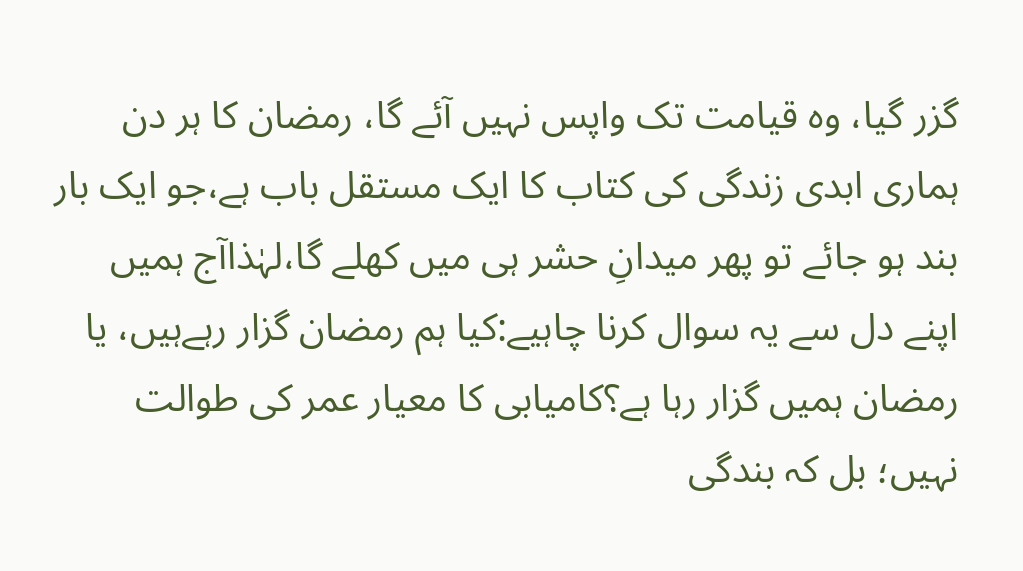گزر گیا، وہ قیامت تک واپس نہیں آئے گا، رمضان کا ہر دن ہماری ابدی زندگی کی کتاب کا ایک مستقل باب ہے،جو ایک بار بند ہو جائے تو پھر میدانِ حشر ہی میں کھلے گا،لہٰذاآج ہمیں اپنے دل سے یہ سوال کرنا چاہیے:کیا ہم رمضان گزار رہےہیں، یا رمضان ہمیں گزار رہا ہے؟کامیابی کا معیار عمر کی طوالت نہیں؛ بل کہ بندگی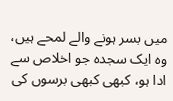میں بسر ہونے والے لمحے ہیں، وہ ایک سجدہ جو اخلاص سے ادا ہو، کبھی کبھی برسوں کی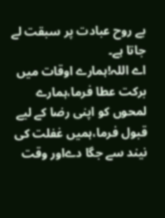بے روح عبادت پر سبقت لے جاتا ہے۔
اے اللہ!ہمارے اوقات میں برکت عطا فرما،ہمارے لمحوں کو اپنی رضا کے لیے قبول فرما،ہمیں غفلت کی نیند سے جگا دےاور وقت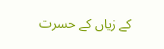کے زیاں کے حسرت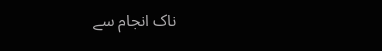ناک انجام سے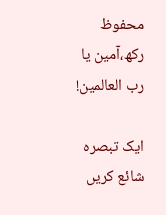محفوظ رکھ،آمین یا رب العالمین!

ایک تبصرہ شائع کریں